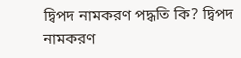দ্বিপদ নামকরণ পদ্ধতি কি? দ্বিপদ নামকরণ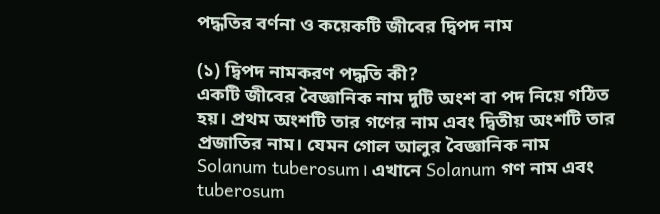পদ্ধতির বর্ণনা ও কয়েকটি জীবের দ্বিপদ নাম

(১) দ্বিপদ নামকরণ পদ্ধতি কী?
একটি জীবের বৈজ্ঞানিক নাম দুটি অংশ বা পদ নিয়ে গঠিত হয়। প্রথম অংশটি তার গণের নাম এবং দ্বিতীয় অংশটি তার প্রজাতির নাম। যেমন গোল আলুর বৈজ্ঞানিক নাম Solanum tuberosum। এখানে Solanum গণ নাম এবং tuberosum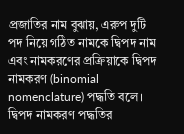প্রজাতির নাম বুঝায়, এরুপ দুটি পদ নিয়ে গঠিত নামকে দ্বিপদ নাম এবং নামকরণের প্রক্রিয়াকে দ্বিপদ নামকরণ (binomial nomenclature) পদ্ধতি বলে।
দ্বিপদ নামকরণ পদ্ধতির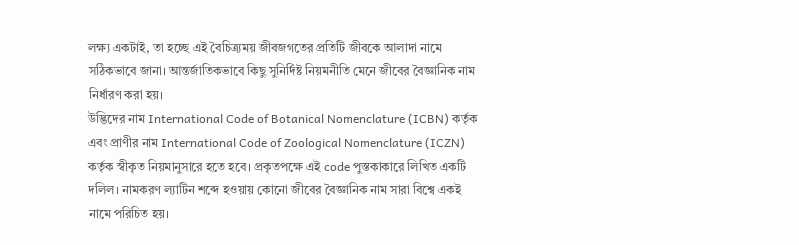লক্ষ্য একটাই, তা হচ্ছে এই বৈচিত্র্যময় জীবজগতের প্রতিটি জীবকে আলাদা নামে সঠিকভাবে জানা। আন্তর্জাতিকভাবে কিছু সুনির্দিষ্ট নিয়মনীতি মেনে জীবের বৈজ্ঞানিক নাম নির্ধারণ করা হয়।
উদ্ভিদের নাম International Code of Botanical Nomenclature (ICBN) কর্তৃক এবং প্রাণীর নাম International Code of Zoological Nomenclature (ICZN) কর্তৃক স্বীকৃত নিয়মানুসারে হতে হবে। প্রকৃতপক্ষে এই code পুস্তকাকারে লিখিত একটি দলিল। নামকরণ ল্যাটিন শব্দে হওয়ায় কোনো জীবের বৈজ্ঞানিক নাম সারা বিশ্বে একই নামে পরিচিত হয়।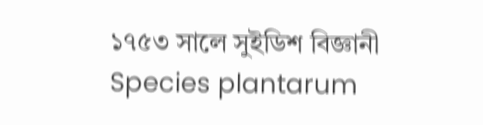১৭৫৩ সালে সুইডিশ বিজ্ঞানী Species plantarum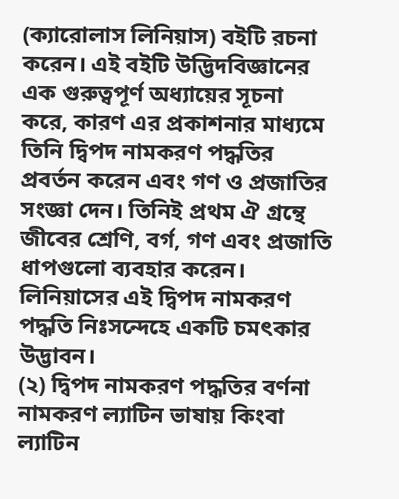(ক্যারোলাস লিনিয়াস) বইটি রচনা করেন। এই বইটি উদ্ভিদবিজ্ঞানের এক গুরুত্বপূর্ণ অধ্যায়ের সূচনা করে, কারণ এর প্রকাশনার মাধ্যমে তিনি দ্বিপদ নামকরণ পদ্ধতির প্রবর্তন করেন এবং গণ ও প্রজাতির সংজ্ঞা দেন। তিনিই প্রথম ঐ গ্রন্থে জীবের শ্রেণি, বর্গ, গণ এবং প্রজাতি ধাপগুলো ব্যবহার করেন। লিনিয়াসের এই দ্বিপদ নামকরণ পদ্ধতি নিঃসন্দেহে একটি চমৎকার উদ্ভাবন।
(২) দ্বিপদ নামকরণ পদ্ধতির বর্ণনা
নামকরণ ল্যাটিন ভাষায় কিংবা ল্যাটিন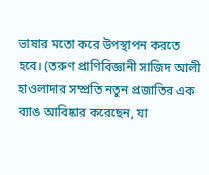ভাষার মতো করে উপস্থাপন করতে হবে। (তরুণ প্রাণিবিজ্ঞানী সাজিদ আলী হাওলাদার সম্প্রতি নতুন প্রজাতির এক ব্যাঙ আবিষ্কার করেছেন, যা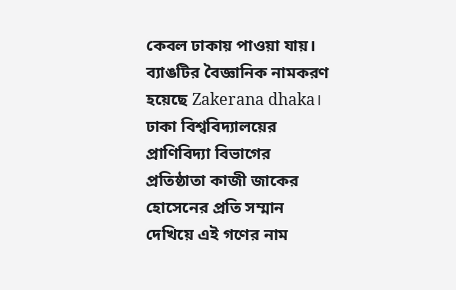কেবল ঢাকায় পাওয়া যায়। ব্যাঙটির বৈজ্ঞানিক নামকরণ হয়েছে Zakerana dhaka। ঢাকা বিশ্ববিদ্যালয়ের প্রাণিবিদ্যা বিভাগের প্রতিষ্ঠাতা কাজী জাকের হোসেনের প্রতি সম্মান দেখিয়ে এই গণের নাম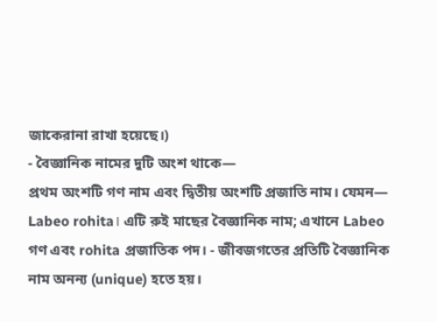জাকেরানা রাখা হয়েছে।)
- বৈজ্ঞানিক নামের দুটি অংশ থাকে—
প্রথম অংশটি গণ নাম এবং দ্বিতীয় অংশটি প্রজাতি নাম। যেমন— Labeo rohita। এটি রুই মাছের বৈজ্ঞানিক নাম; এখানে Labeo গণ এবং rohita প্রজাতিক পদ। - জীবজগতের প্রতিটি বৈজ্ঞানিক নাম অনন্য (unique) হতে হয়।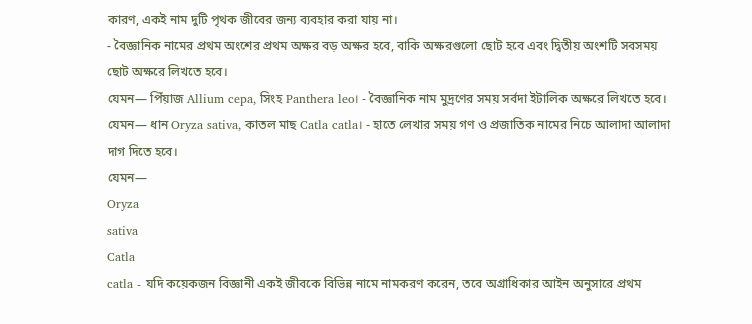কারণ, একই নাম দুটি পৃথক জীবের জন্য ব্যবহার করা যায় না।
- বৈজ্ঞানিক নামের প্রথম অংশের প্রথম অক্ষর বড় অক্ষর হবে, বাকি অক্ষরগুলো ছোট হবে এবং দ্বিতীয় অংশটি সবসময় ছোট অক্ষরে লিখতে হবে।
যেমন— পিঁয়াজ Allium cepa, সিংহ Panthera leo। - বৈজ্ঞানিক নাম মুদ্রণের সময় সর্বদা ইটালিক অক্ষরে লিখতে হবে।
যেমন— ধান Oryza sativa, কাতল মাছ Catla catla। - হাতে লেখার সময় গণ ও প্রজাতিক নামের নিচে আলাদা আলাদা দাগ দিতে হবে।
যেমন—
Oryza
sativa
Catla
catla - যদি কয়েকজন বিজ্ঞানী একই জীবকে বিভিন্ন নামে নামকরণ করেন, তবে অগ্রাধিকার আইন অনুসারে প্রথম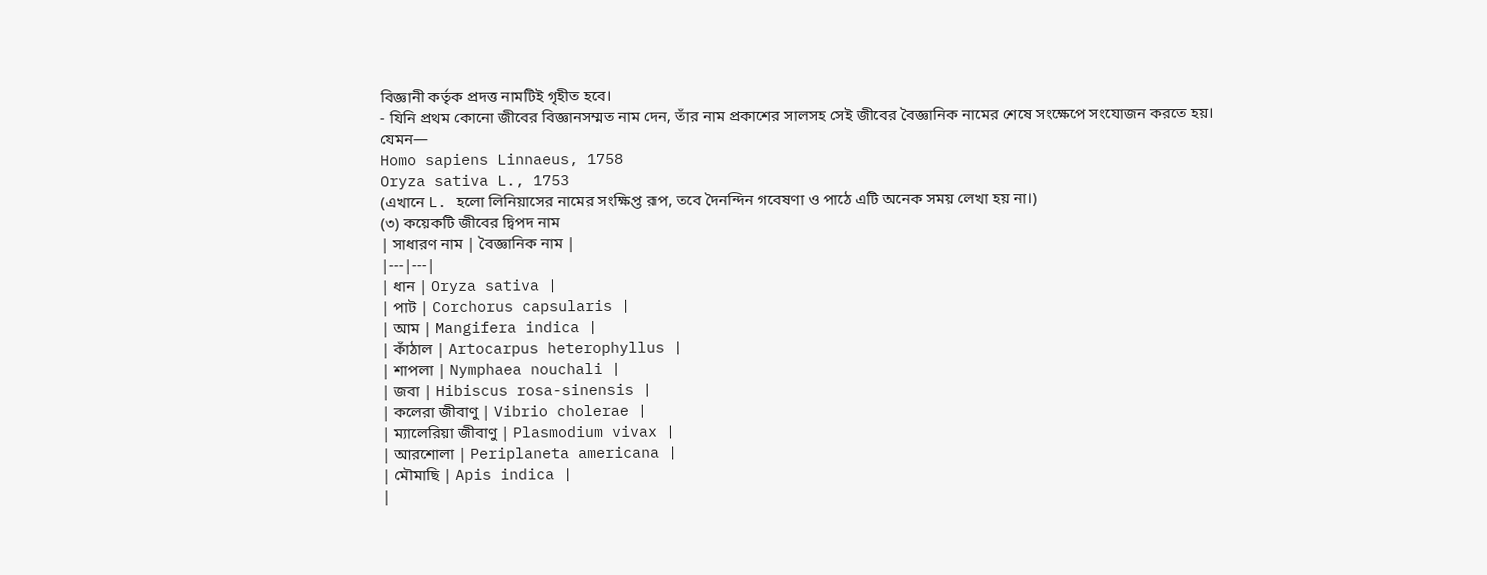বিজ্ঞানী কর্তৃক প্রদত্ত নামটিই গৃহীত হবে।
- যিনি প্রথম কোনো জীবের বিজ্ঞানসম্মত নাম দেন, তাঁর নাম প্রকাশের সালসহ সেই জীবের বৈজ্ঞানিক নামের শেষে সংক্ষেপে সংযোজন করতে হয়।
যেমন—
Homo sapiens Linnaeus, 1758
Oryza sativa L., 1753
(এখানে L. হলো লিনিয়াসের নামের সংক্ষিপ্ত রূপ, তবে দৈনন্দিন গবেষণা ও পাঠে এটি অনেক সময় লেখা হয় না।)
(৩) কয়েকটি জীবের দ্বিপদ নাম
| সাধারণ নাম | বৈজ্ঞানিক নাম |
|---|---|
| ধান | Oryza sativa |
| পাট | Corchorus capsularis |
| আম | Mangifera indica |
| কাঁঠাল | Artocarpus heterophyllus |
| শাপলা | Nymphaea nouchali |
| জবা | Hibiscus rosa-sinensis |
| কলেরা জীবাণু | Vibrio cholerae |
| ম্যালেরিয়া জীবাণু | Plasmodium vivax |
| আরশোলা | Periplaneta americana |
| মৌমাছি | Apis indica |
|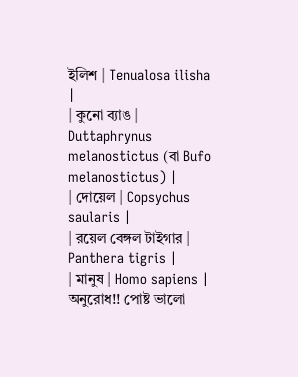ইলিশ | Tenualosa ilisha |
| কুনো ব্যাঙ | Duttaphrynus melanostictus (বা Bufo melanostictus) |
| দোয়েল | Copsychus saularis |
| রয়েল বেঙ্গল টাইগার | Panthera tigris |
| মানুষ | Homo sapiens |
অনুরোধ!! পোষ্ট ভালো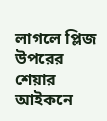লাগলে প্লিজ উপরের শেয়ার আইকনে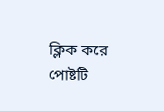ক্লিক করে পোষ্টটি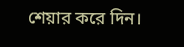শেয়ার করে দিন।